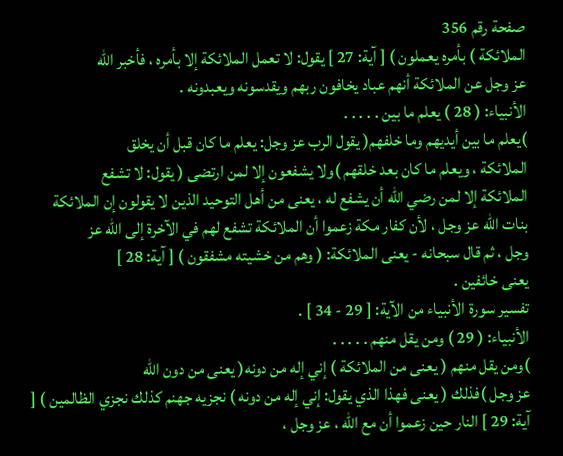صفحة رقم 356
الملائكة ) بأمره يعملون ) [ آية: 27 ] يقول: لا تعمل الملائكة إلا بأمره ، فأخبر الله
عز وجل عن الملائكة أنهم عباد يخافون ربهم ويقدسونه ويعبدونه .
الأنبياء: ( 28 ) يعلم ما بين . . . . .
)يعلم ما بين أيديهم وما خلفهم( يقول الرب عز وجل: يعلم ما كان قبل أن يخلق
الملائكة ، ويعلم ما كان بعد خلقهم )ولا يشفعون إلا لمن ارتضى ( يقول: لا تشفع
الملائكة إلا لمن رضي الله أن يشفع له ، يعنى من أهل التوحيد الذين لا يقولون إن الملائكة
بنات الله عز وجل ، لأن كفار مكة زعموا أن الملائكة تشفع لهم في الآخرة إلى الله عز
وجل ، ثم قال سبحانه - يعنى الملائكة: ( وهم من خشيته مشفقون ) [ آية: 28 ]
يعنى خائفين .
تفسير سورة الأنبياء من الآية: [ 29 - 34 ] .
الأنبياء: ( 29 ) ومن يقل منهم . . . . .
)ومن يقل منهم ( يعنى من الملائكة ) إني إله من دونه( يعنى من دون الله
عز وجل )فذلك ( يعنى فهذا الذي يقول: إني إله من دونه ) نجزيه جهنم كذلك نجزي الظالمين ) [ آية: 29 ] النار حين زعموا أن مع الله ، عز وجل ،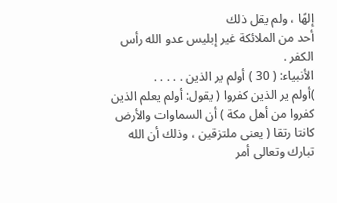إلهًا ، ولم يقل ذلك
أحد من الملائكة غير إبليس عدو الله رأس الكفر .
الأنبياء: ( 30 ) أولم ير الذين . . . . .
)أولم ير الذين كفروا ( يقول: أولم يعلم الذين كفروا من أهل مكة ) أن السماوات والأرض كانتا رتقا ( يعنى ملتزقين ، وذلك أن الله تبارك وتعالى أمر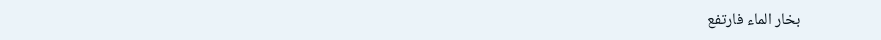بخار الماء فارتفع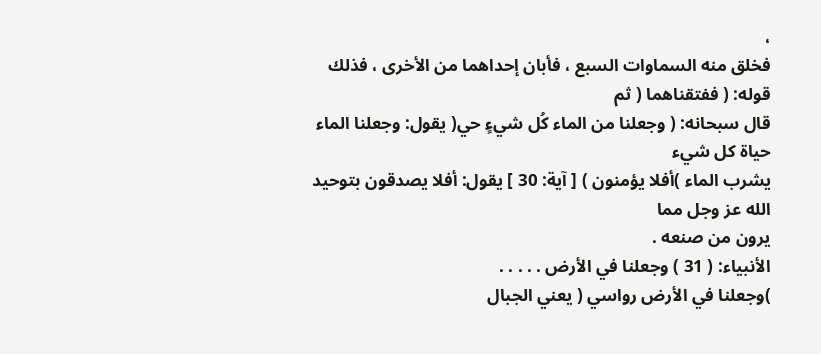،
فخلق منه السماوات السبع ، فأبان إحداهما من الأخرى ، فذلك قوله: ( ففتقناهما ( ثم
قال سبحانه: ( وجعلنا من الماء كُل شيءٍ حي( يقول: وجعلنا الماء حياة كل شيء
يشرب الماء )أفلا يؤمنون ) [ آية: 30 ] يقول: أفلا يصدقون بتوحيد الله عز وجل مما
يرون من صنعه .
الأنبياء: ( 31 ) وجعلنا في الأرض . . . . .
)وجعلنا في الأرض رواسي ( يعني الجبال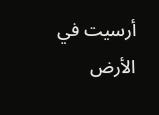أرسيت في الأرض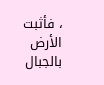، فأثبت الأرض بالجبال